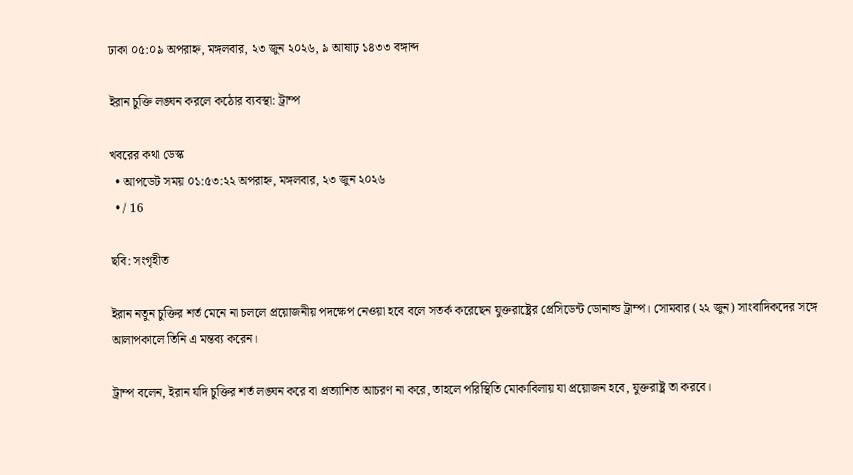ঢাকা ০৫:০৯ অপরাহ্ন, মঙ্গলবার, ২৩ জুন ২০২৬, ৯ আষাঢ় ১৪৩৩ বঙ্গাব্দ

ইরান চুক্তি লঙ্ঘন করলে কঠোর ব্যবস্থা: ট্রাম্প

খবরের কথা ডেস্ক
  • আপডেট সময় ০১:৫৩:২২ অপরাহ্ন, মঙ্গলবার, ২৩ জুন ২০২৬
  • / 16

ছবি: সংগৃহীত

ইরান নতুন চুক্তির শর্ত মেনে না চললে প্রয়োজনীয় পদক্ষেপ নেওয়া হবে বলে সতর্ক করেছেন যুক্তরাষ্ট্রের প্রেসিডেন্ট ডোনাল্ড ট্রাম্প। সোমবার (২২ জুন) সাংবাদিকদের সঙ্গে আলাপকালে তিনি এ মন্তব্য করেন।

ট্রাম্প বলেন, ইরান যদি চুক্তির শর্ত লঙ্ঘন করে বা প্রত্যাশিত আচরণ না করে, তাহলে পরিস্থিতি মোকাবিলায় যা প্রয়োজন হবে, যুক্তরাষ্ট্র তা করবে।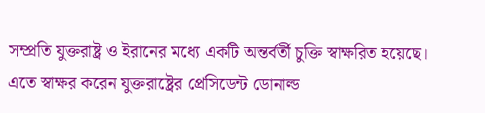সম্প্রতি যুক্তরাষ্ট্র ও ইরানের মধ্যে একটি অন্তর্বর্তী চুক্তি স্বাক্ষরিত হয়েছে। এতে স্বাক্ষর করেন যুক্তরাষ্ট্রের প্রেসিডেন্ট ডোনাল্ড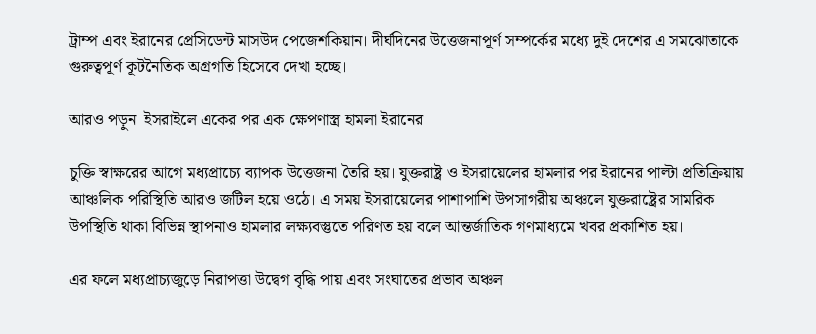ট্রাম্প এবং ইরানের প্রেসিডেন্ট মাসউদ পেজেশকিয়ান। দীর্ঘদিনের উত্তেজনাপূর্ণ সম্পর্কের মধ্যে দুই দেশের এ সমঝোতাকে গুরুত্বপূর্ণ কূটনৈতিক অগ্রগতি হিসেবে দেখা হচ্ছে।

আরও পড়ুন  ইসরাইলে একের পর এক ক্ষেপণাস্ত্র হামলা ইরানের

চুক্তি স্বাক্ষরের আগে মধ্যপ্রাচ্যে ব্যাপক উত্তেজনা তৈরি হয়। যুক্তরাষ্ট্র ও ইসরায়েলের হামলার পর ইরানের পাল্টা প্রতিক্রিয়ায় আঞ্চলিক পরিস্থিতি আরও জটিল হয়ে ওঠে। এ সময় ইসরায়েলের পাশাপাশি উপসাগরীয় অঞ্চলে যুক্তরাষ্ট্রের সামরিক উপস্থিতি থাকা বিভিন্ন স্থাপনাও হামলার লক্ষ্যবস্তুতে পরিণত হয় বলে আন্তর্জাতিক গণমাধ্যমে খবর প্রকাশিত হয়।

এর ফলে মধ্যপ্রাচ্যজুড়ে নিরাপত্তা উদ্বেগ বৃদ্ধি পায় এবং সংঘাতের প্রভাব অঞ্চল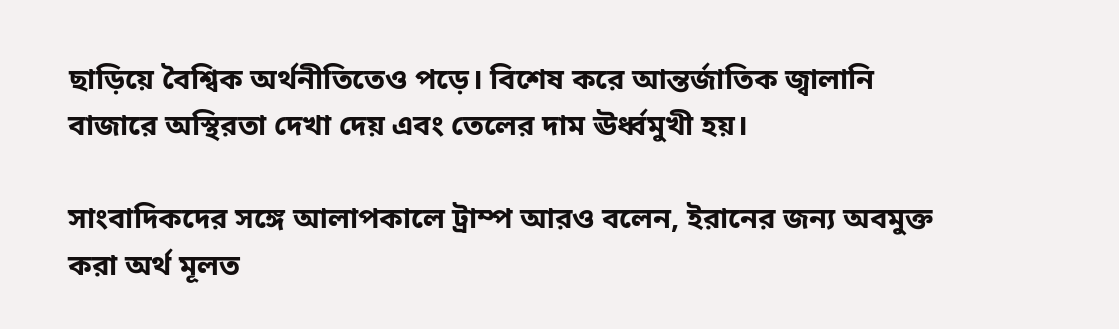ছাড়িয়ে বৈশ্বিক অর্থনীতিতেও পড়ে। বিশেষ করে আন্তর্জাতিক জ্বালানি বাজারে অস্থিরতা দেখা দেয় এবং তেলের দাম ঊর্ধ্বমুখী হয়।

সাংবাদিকদের সঙ্গে আলাপকালে ট্রাম্প আরও বলেন, ইরানের জন্য অবমুক্ত করা অর্থ মূলত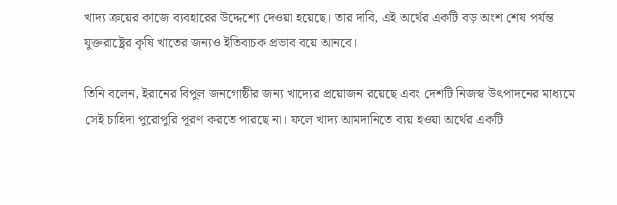খাদ্য ক্রয়ের কাজে ব্যবহারের উদ্দেশ্যে দেওয়া হয়েছে। তার দাবি, এই অর্থের একটি বড় অংশ শেষ পর্যন্ত যুক্তরাষ্ট্রের কৃষি খাতের জন্যও ইতিবাচক প্রভাব বয়ে আনবে।

তিনি বলেন, ইরানের বিপুল জনগোষ্ঠীর জন্য খাদ্যের প্রয়োজন রয়েছে এবং দেশটি নিজস্ব উৎপাদনের মাধ্যমে সেই চাহিদা পুরোপুরি পূরণ করতে পারছে না। ফলে খাদ্য আমদানিতে ব্যয় হওয়া অর্থের একটি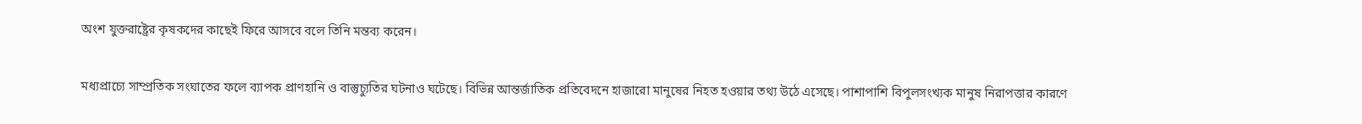অংশ যুক্তরাষ্ট্রের কৃষকদের কাছেই ফিরে আসবে বলে তিনি মন্তব্য করেন।

মধ্যপ্রাচ্যে সাম্প্রতিক সংঘাতের ফলে ব্যাপক প্রাণহানি ও বাস্তুচ্যুতির ঘটনাও ঘটেছে। বিভিন্ন আন্তর্জাতিক প্রতিবেদনে হাজারো মানুষের নিহত হওয়ার তথ্য উঠে এসেছে। পাশাপাশি বিপুলসংখ্যক মানুষ নিরাপত্তার কারণে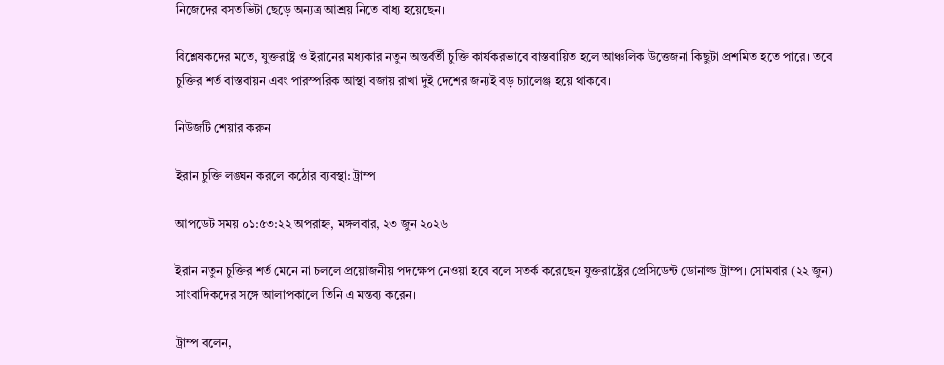নিজেদের বসতভিটা ছেড়ে অন্যত্র আশ্রয় নিতে বাধ্য হয়েছেন।

বিশ্লেষকদের মতে, যুক্তরাষ্ট্র ও ইরানের মধ্যকার নতুন অন্তর্বর্তী চুক্তি কার্যকরভাবে বাস্তবায়িত হলে আঞ্চলিক উত্তেজনা কিছুটা প্রশমিত হতে পারে। তবে চুক্তির শর্ত বাস্তবায়ন এবং পারস্পরিক আস্থা বজায় রাখা দুই দেশের জন্যই বড় চ্যালেঞ্জ হয়ে থাকবে।

নিউজটি শেয়ার করুন

ইরান চুক্তি লঙ্ঘন করলে কঠোর ব্যবস্থা: ট্রাম্প

আপডেট সময় ০১:৫৩:২২ অপরাহ্ন, মঙ্গলবার, ২৩ জুন ২০২৬

ইরান নতুন চুক্তির শর্ত মেনে না চললে প্রয়োজনীয় পদক্ষেপ নেওয়া হবে বলে সতর্ক করেছেন যুক্তরাষ্ট্রের প্রেসিডেন্ট ডোনাল্ড ট্রাম্প। সোমবার (২২ জুন) সাংবাদিকদের সঙ্গে আলাপকালে তিনি এ মন্তব্য করেন।

ট্রাম্প বলেন,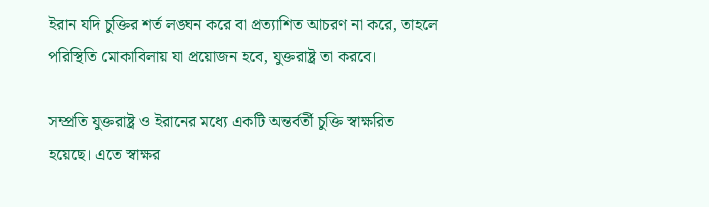ইরান যদি চুক্তির শর্ত লঙ্ঘন করে বা প্রত্যাশিত আচরণ না করে, তাহলে পরিস্থিতি মোকাবিলায় যা প্রয়োজন হবে, যুক্তরাষ্ট্র তা করবে।

সম্প্রতি যুক্তরাষ্ট্র ও ইরানের মধ্যে একটি অন্তর্বর্তী চুক্তি স্বাক্ষরিত হয়েছে। এতে স্বাক্ষর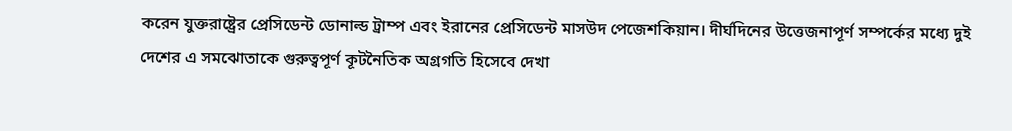করেন যুক্তরাষ্ট্রের প্রেসিডেন্ট ডোনাল্ড ট্রাম্প এবং ইরানের প্রেসিডেন্ট মাসউদ পেজেশকিয়ান। দীর্ঘদিনের উত্তেজনাপূর্ণ সম্পর্কের মধ্যে দুই দেশের এ সমঝোতাকে গুরুত্বপূর্ণ কূটনৈতিক অগ্রগতি হিসেবে দেখা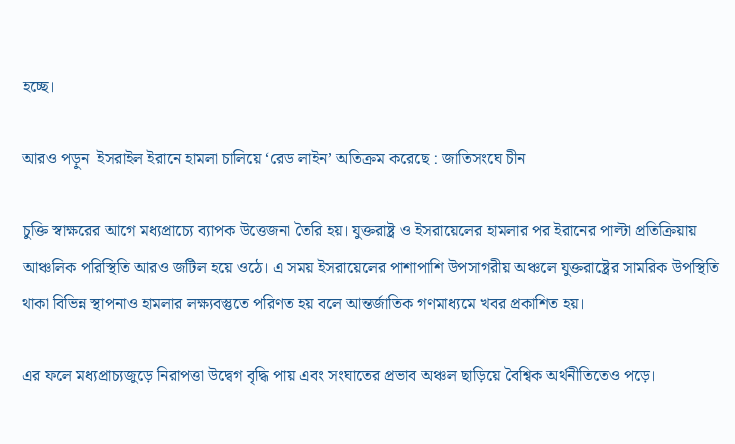হচ্ছে।

আরও পড়ুন  ইসরাইল ইরানে হামলা চালিয়ে ‘রেড লাইন’ অতিক্রম করেছে : জাতিসংঘে চীন

চুক্তি স্বাক্ষরের আগে মধ্যপ্রাচ্যে ব্যাপক উত্তেজনা তৈরি হয়। যুক্তরাষ্ট্র ও ইসরায়েলের হামলার পর ইরানের পাল্টা প্রতিক্রিয়ায় আঞ্চলিক পরিস্থিতি আরও জটিল হয়ে ওঠে। এ সময় ইসরায়েলের পাশাপাশি উপসাগরীয় অঞ্চলে যুক্তরাষ্ট্রের সামরিক উপস্থিতি থাকা বিভিন্ন স্থাপনাও হামলার লক্ষ্যবস্তুতে পরিণত হয় বলে আন্তর্জাতিক গণমাধ্যমে খবর প্রকাশিত হয়।

এর ফলে মধ্যপ্রাচ্যজুড়ে নিরাপত্তা উদ্বেগ বৃদ্ধি পায় এবং সংঘাতের প্রভাব অঞ্চল ছাড়িয়ে বৈশ্বিক অর্থনীতিতেও পড়ে।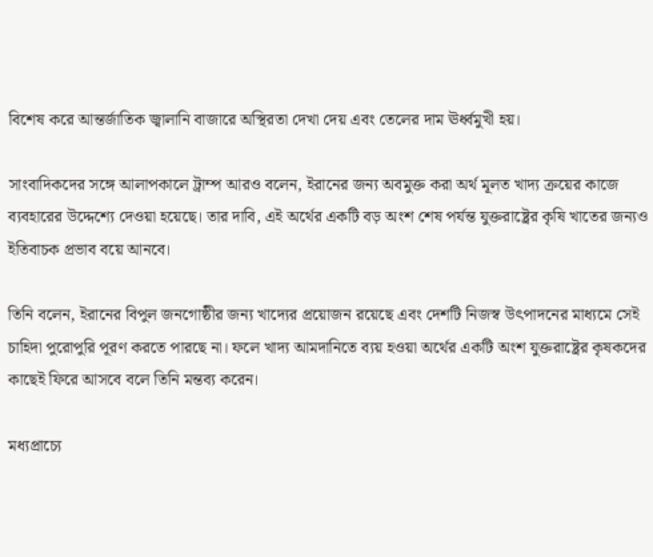বিশেষ করে আন্তর্জাতিক জ্বালানি বাজারে অস্থিরতা দেখা দেয় এবং তেলের দাম ঊর্ধ্বমুখী হয়।

সাংবাদিকদের সঙ্গে আলাপকালে ট্রাম্প আরও বলেন, ইরানের জন্য অবমুক্ত করা অর্থ মূলত খাদ্য ক্রয়ের কাজে ব্যবহারের উদ্দেশ্যে দেওয়া হয়েছে। তার দাবি, এই অর্থের একটি বড় অংশ শেষ পর্যন্ত যুক্তরাষ্ট্রের কৃষি খাতের জন্যও ইতিবাচক প্রভাব বয়ে আনবে।

তিনি বলেন, ইরানের বিপুল জনগোষ্ঠীর জন্য খাদ্যের প্রয়োজন রয়েছে এবং দেশটি নিজস্ব উৎপাদনের মাধ্যমে সেই চাহিদা পুরোপুরি পূরণ করতে পারছে না। ফলে খাদ্য আমদানিতে ব্যয় হওয়া অর্থের একটি অংশ যুক্তরাষ্ট্রের কৃষকদের কাছেই ফিরে আসবে বলে তিনি মন্তব্য করেন।

মধ্যপ্রাচ্যে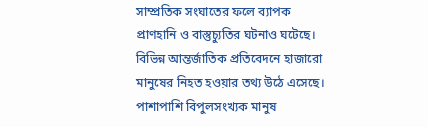সাম্প্রতিক সংঘাতের ফলে ব্যাপক প্রাণহানি ও বাস্তুচ্যুতির ঘটনাও ঘটেছে। বিভিন্ন আন্তর্জাতিক প্রতিবেদনে হাজারো মানুষের নিহত হওয়ার তথ্য উঠে এসেছে। পাশাপাশি বিপুলসংখ্যক মানুষ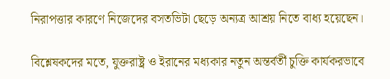নিরাপত্তার কারণে নিজেদের বসতভিটা ছেড়ে অন্যত্র আশ্রয় নিতে বাধ্য হয়েছেন।

বিশ্লেষকদের মতে, যুক্তরাষ্ট্র ও ইরানের মধ্যকার নতুন অন্তর্বর্তী চুক্তি কার্যকরভাবে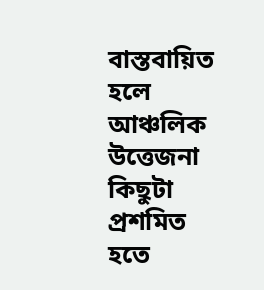বাস্তবায়িত হলে আঞ্চলিক উত্তেজনা কিছুটা প্রশমিত হতে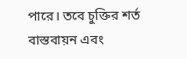পারে। তবে চুক্তির শর্ত বাস্তবায়ন এবং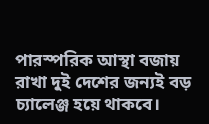পারস্পরিক আস্থা বজায় রাখা দুই দেশের জন্যই বড় চ্যালেঞ্জ হয়ে থাকবে।